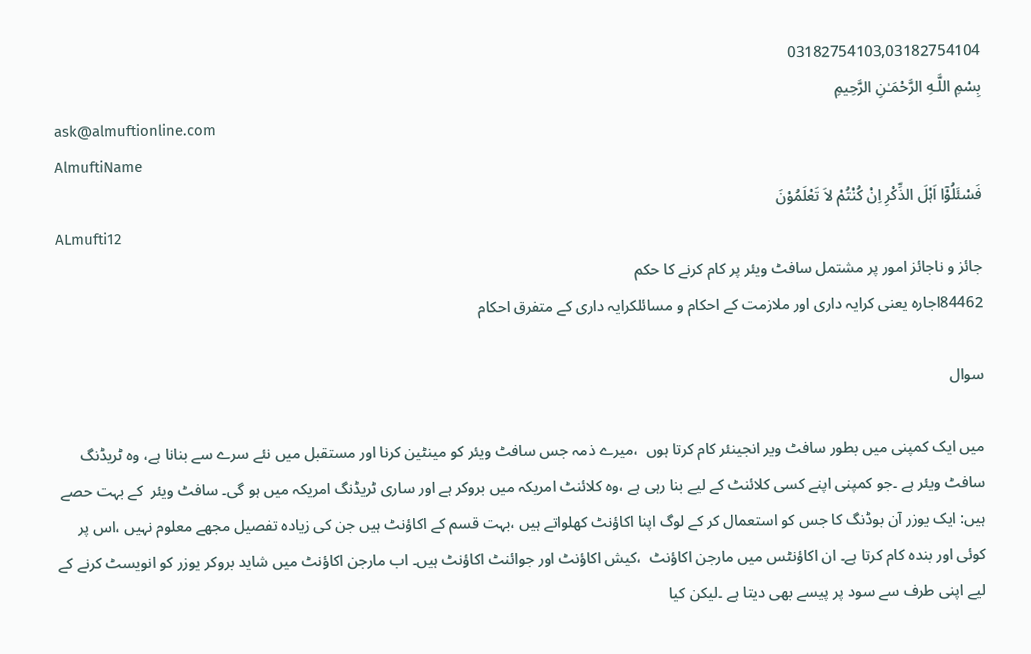03182754103,03182754104
بِسْمِ اللَّـهِ الرَّحْمَـٰنِ الرَّحِيمِ
ask@almuftionline.com
AlmuftiName
فَسْئَلُوْٓا اَہْلَ الذِّکْرِ اِنْ کُنْتُمْ لاَ تَعْلَمُوْنَ
ALmufti12
جائز و ناجائز امور پر مشتمل سافٹ ویئر پر کام کرنے کا حکم
84462اجارہ یعنی کرایہ داری اور ملازمت کے احکام و مسائلکرایہ داری کے متفرق احکام

سوال

میں ایک کمپنی میں بطور سافٹ ویر انجینئر کام کرتا ہوں  ،میرے ذمہ جس سافٹ ویئر کو مینٹین کرنا اور مستقبل میں نئے سرے سے بنانا ہے، وہ ٹریڈنگ سافٹ ویئر ہے ۔جو کمپنی اپنے کسی کلائنٹ کے لیے بنا رہی ہے ،وہ کلائنٹ امریکہ میں بروکر ہے اور ساری ٹریڈنگ امریکہ میں ہو گی۔ سافٹ ویئر  کے بہت حصے ہیں: ایک یوزر آن بوڈنگ کا جس کو استعمال کر کے لوگ اپنا اکاؤنٹ کھلواتے ہیں ،بہت قسم کے اکاؤنٹ ہیں جن کی زیادہ تفصیل مجھے معلوم نہیں ،اس پر کوئی اور بندہ کام کرتا ہے۔ ان اکاؤنٹس میں مارجن اکاؤنٹ  ،کیش اکاؤنٹ اور جوائنٹ اکاؤنٹ ہیں۔ اب مارجن اکاؤنٹ میں شاید بروکر یوزر کو انویسٹ کرنے کے لیے اپنی طرف سے سود پر پیسے بھی دیتا ہے ۔لیکن کیا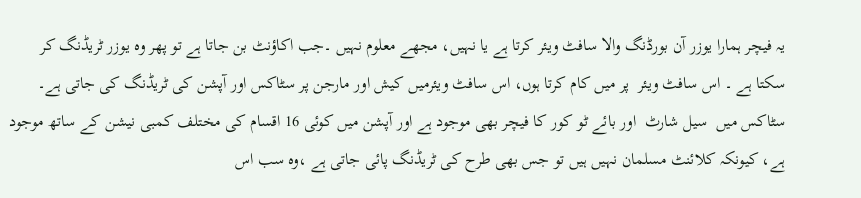یہ فیچر ہمارا یوزر آن بورڈنگ والا سافٹ ویئر کرتا ہے یا نہیں، مجھے معلوم نہیں ۔جب اکاؤنٹ بن جاتا ہے تو پھر وہ یوزر ٹریڈنگ کر سکتا ہے ۔ اس سافٹ ویئر  پر میں کام کرتا ہوں، اس سافٹ ویئرمیں کیش اور مارجن پر سٹاکس اور آپشن کی ٹریڈنگ کی جاتی ہے۔ سٹاکس میں  سيل شارٹ  اور بائے ٹو کور کا فیچر بھی موجود ہے اور آپشن میں کوئی 16 اقسام کی مختلف کمبی نیشن کے ساتھ موجود ہے، کیونکہ کلائنٹ مسلمان نہیں ہیں تو جس بھی طرح کی ٹریڈنگ پائی جاتی ہے ،وہ سب اس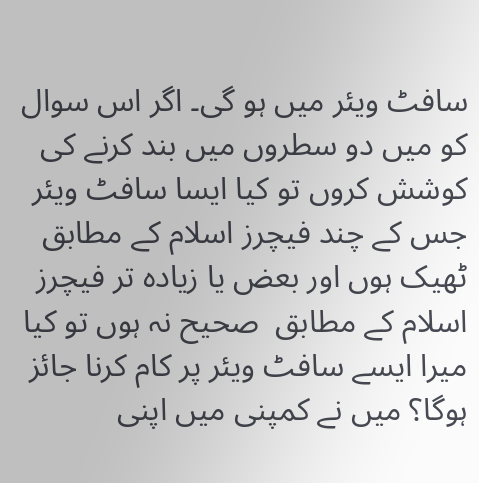سافٹ ویئر میں ہو گی۔ اگر اس سوال کو میں دو سطروں میں بند کرنے کی کوشش کروں تو کیا ایسا سافٹ ویئر جس کے چند فیچرز اسلام کے مطابق ٹھیک ہوں اور بعض یا زیادہ تر فیچرز  اسلام کے مطابق  صحیح نہ ہوں تو کیا میرا ایسے سافٹ ویئر پر کام کرنا جائز ہوگا؟ میں نے کمپنی میں اپنی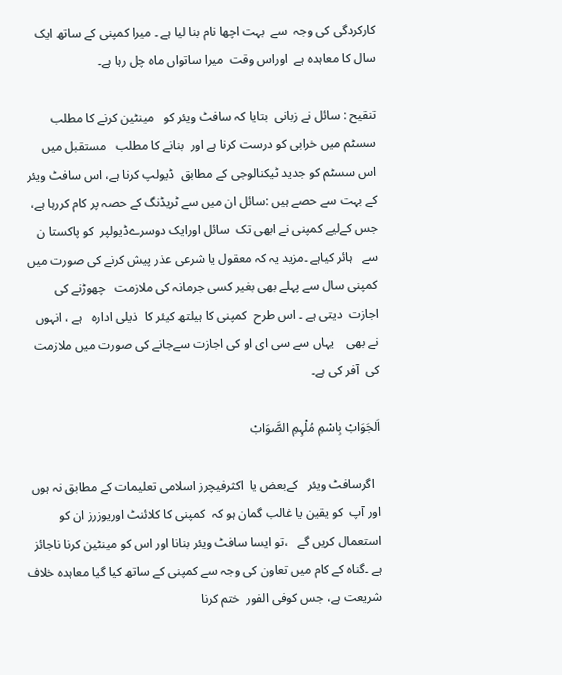کارکردگی کی وجہ  سے  بہت اچھا نام بنا لیا ہے ۔ میرا کمپنی کے ساتھ ایک سال کا معاہدہ ہے  اوراس وقت  میرا ساتواں ماہ چل رہا ہے۔

تنقیح : سائل نے زبانی  بتایا کہ سافٹ ویئر کو   مینٹین کرنے کا مطلب  سسٹم میں خرابی کو درست کرنا ہے اور  بنانے کا مطلب   مستقبل میں  اس سسٹم کو جدید ٹیکنالوجی کے مطابق  ڈیولپ کرنا ہے، اس سافٹ ویئر کے بہت سے حصے ہیں :سائل ان میں سے ٹریڈنگ کے حصہ پر کام کررہا ہے، جس کےلیے کمپنی نے ابھی تک  سائل اورایک دوسرےڈیولپر  کو پاکستا ن سے   ہائر کیاہے ۔مزید یہ کہ معقول یا شرعی عذر پیش کرنے کی صورت میں  کمپنی سال سے پہلے بھی بغیر کسی جرمانہ کی ملازمت   چھوڑنے کی    اجازت  دیتی ہے ۔ اس طرح  کمپنی کا ہیلتھ کیئر کا  ذیلی ادارہ   ہے ، انہوں نے بھی    یہاں سے سی ای او کی اجازت سےجانے کی صورت میں ملازمت کی  آفر کی ہے۔

اَلجَوَابْ بِاسْمِ مُلْہِمِ الصَّوَابْ

  اگرسافٹ ویئر   کےبعض یا  اکثرفیچرز اسلامی تعلیمات کے مطابق نہ ہوں  اور آپ  کو یقین یا غالب گمان ہو کہ  کمپنی کا کلائنٹ اوریوزرز ان کو استعمال کریں گے   ،تو ایسا سافٹ ویئر بنانا اور اس کو مینٹین کرنا ناجائز ہے ۔گناہ کے کام میں تعاون کی وجہ سے کمپنی کے ساتھ کیا گیا معاہدہ خلاف شریعت ہے، جس کوفی الفور  ختم کرنا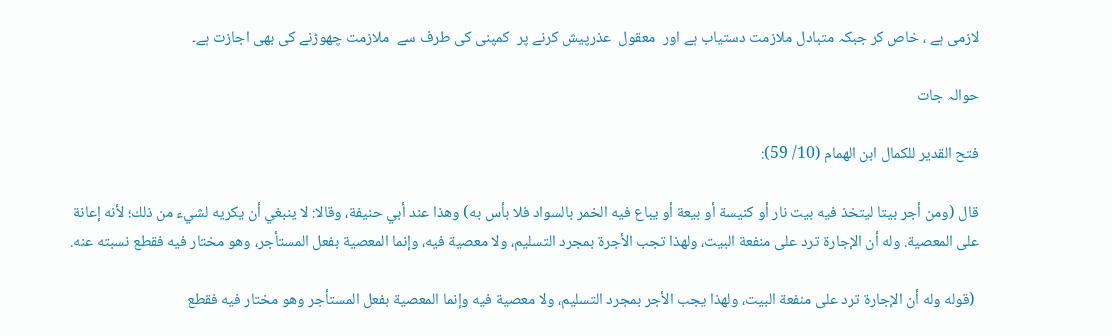لازمی ہے ، خاص کر جبکہ متبادل ملازمت دستیاب ہے اور  معقول  عذرپیش کرنے پر  کمپنی کی طرف سے  ملازمت چھوڑنے کی بھی اجازت ہے۔

حوالہ جات

فتح القدير للكمال ابن الهمام (10/ 59):

قال (ومن أجر بيتا ليتخذ فيه بيت نار أو كنيسة أو بيعة أو يباع فيه الخمر بالسواد فلا بأس به) وهذا عند أبي حنيفة، وقالا: لا ينبغي أن يكريه لشيء من ذلك؛ لأنه إعانة على المعصية. وله أن الإجارة ترد على منفعة البيت، ولهذا تجب الأجرة بمجرد التسليم، ولا معصية فيه، وإنما المعصية بفعل المستأجر، وهو مختار فيه فقطع نسبته عنه.

 (قوله وله أن الإجارة ترد على منفعة البيت، ولهذا يجب الأجر بمجرد التسليم، ولا معصية فيه وإنما المعصية بفعل المستأجر وهو مختار فيه فقطع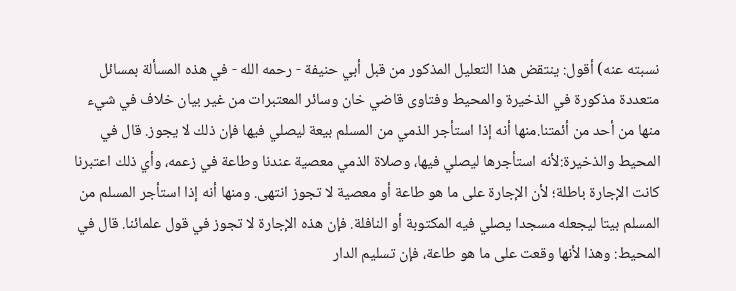نسبته عنه) أقول: ينتقض هذا التعليل المذكور من قبل أبي حنيفة - رحمه الله - في هذه المسألة بمسائل متعددة مذكورة في الذخيرة والمحيط وفتاوى قاضي خان وسائر المعتبرات من غير بيان خلاف في شيء منها من أحد من أئمتنا.منها أنه إذا استأجر الذمي من المسلم بيعة ليصلي فيها فإن ذلك لا يجوز. قال في المحيط والذخيرة:لأنه استأجرها ليصلي فيها، وصلاة الذمي معصية عندنا وطاعة في زعمه، وأي ذلك اعتبرنا كانت الإجارة باطلة؛ لأن الإجارة على ما هو طاعة أو معصية لا تجوز انتهى. ومنها أنه إذا استأجر المسلم من المسلم بيتا ليجعله مسجدا يصلي فيه المكتوبة أو النافلة. فإن هذه الإجارة لا تجوز في قول علمائنا. قال في المحيط: وهذا لأنها وقعت على ما هو طاعة، فإن تسليم الدار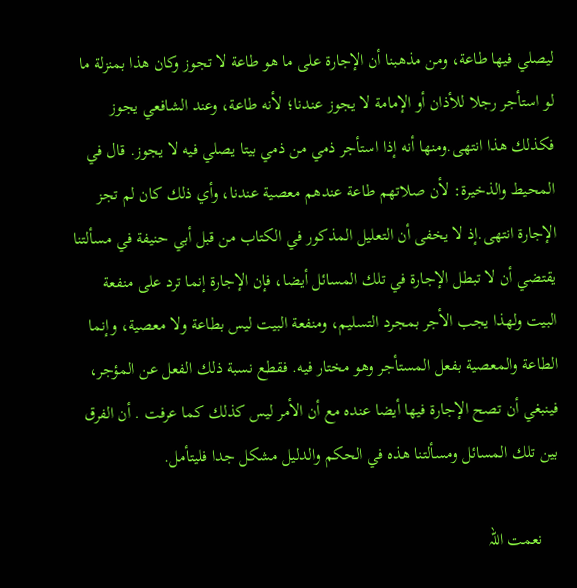ليصلي فيها طاعة، ومن مذهبنا أن الإجارة على ما هو طاعة لا تجوز وكان هذا بمنزلة ما لو استأجر رجلا للأذان أو الإمامة لا يجوز عندنا؛ لأنه طاعة، وعند الشافعي يجوز فكذلك هذا انتهى.ومنها أنه إذا استأجر ذمي من ذمي بيتا يصلي فيه لا يجوز. قال في المحيط والذخيرة: لأن صلاتهم طاعة عندهم معصية عندنا، وأي ذلك كان لم تجز الإجارة انتهى.إذ لا يخفى أن التعليل المذكور في الكتاب من قبل أبي حنيفة في مسألتنا يقتضي أن لا تبطل الإجارة في تلك المسائل أيضا، فإن الإجارة إنما ترد على منفعة البيت ولهذا يجب الأجر بمجرد التسليم، ومنفعة البيت ليس بطاعة ولا معصية، وإنما الطاعة والمعصية بفعل المستأجر وهو مختار فيه. فقطع نسبة ذلك الفعل عن المؤجر، فينبغي أن تصح الإجارة فيها أيضا عنده مع أن الأمر ليس كذلك كما عرفت . أن الفرق بين تلك المسائل ومسألتنا هذه في الحكم والدليل مشكل جدا فليتأمل.

    نعمت اللہ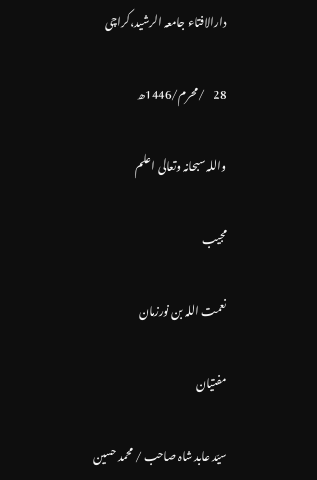دارالافتاء جامعہ الرشید،کراچی

28    /محرم/1446ھ

واللہ سبحانہ وتعالی اعلم

مجیب

نعمت اللہ بن نورزمان

مفتیان

سیّد عابد شاہ صاحب / محمد حسین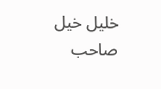خلیل خیل صاحب